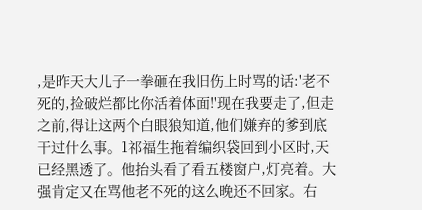,是昨天大儿子一拳砸在我旧伤上时骂的话:'老不死的,捡破烂都比你活着体面!'现在我要走了,但走之前,得让这两个白眼狼知道,他们嫌弃的爹到底干过什么事。1祁福生拖着编织袋回到小区时,天已经黑透了。他抬头看了看五楼窗户,灯亮着。大强肯定又在骂他老不死的这么晚还不回家。右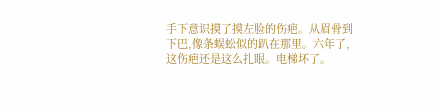手下意识摸了摸左脸的伤疤。从眉骨到下巴,像条蜈蚣似的趴在那里。六年了,这伤疤还是这么扎眼。电梯坏了。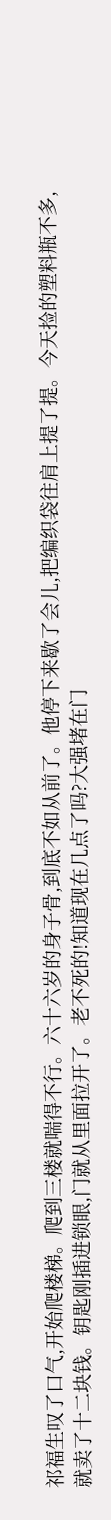祁福生叹了口气,开始爬楼梯。爬到三楼就喘得不行。六十六岁的身子骨,到底不如从前了。他停下来歇了会儿,把编织袋往肩上提了提。今天捡的塑料瓶不多,就卖了十二块钱。钥匙刚插进锁眼,门就从里面拉开了。老不死的!知道现在几点了吗?大强堵在门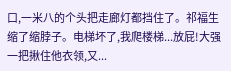口,一米八的个头把走廊灯都挡住了。祁福生缩了缩脖子。电梯坏了,我爬楼梯...放屁!大强一把揪住他衣领,又...